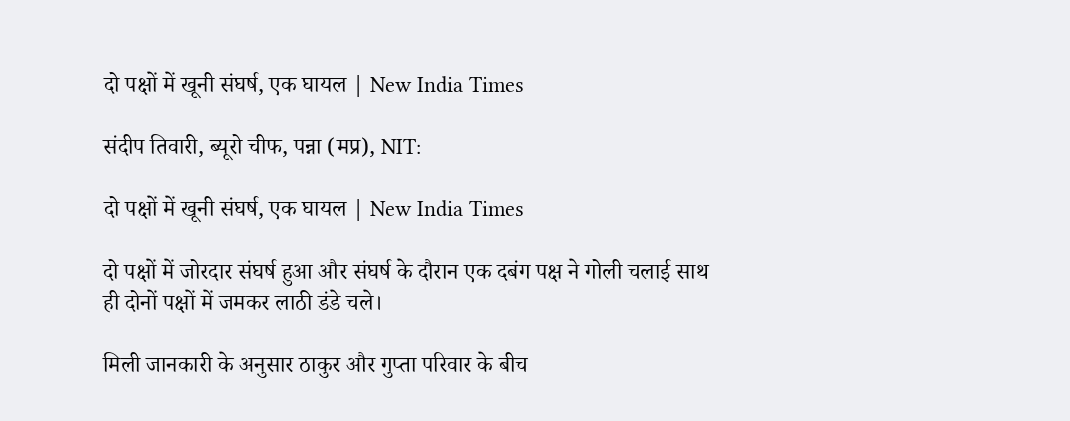दो पक्षों में खूनी संघर्ष, एक घायल | New India Times

संदीप तिवारी, ब्यूरो चीफ, पन्ना (मप्र), NIT:

दो पक्षों में खूनी संघर्ष, एक घायल | New India Times

दो पक्षों में जोरदार संघर्ष हुआ और संघर्ष के दौरान एक दबंग पक्ष ने गोली चलाई साथ ही दोनों पक्षों में जमकर लाठी डंडे चले।

मिली जानकारी के अनुसार ठाकुर और गुप्ता परिवार के बीच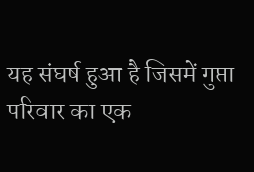यह संघर्ष हुआ है जिसमें गुप्ता परिवार का एक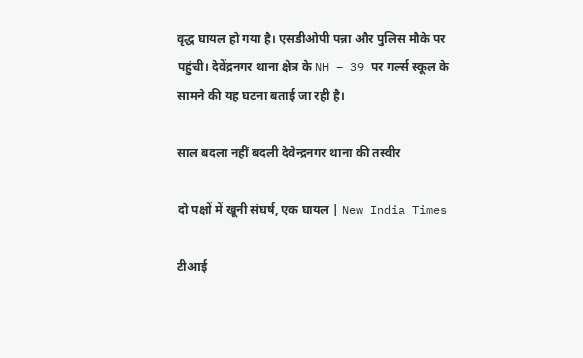वृद्ध घायल हो गया है। एसडीओपी पन्ना और पुलिस मौके पर पहुंची। देवेंद्रनगर थाना क्षेत्र के NH – 39 पर गर्ल्स स्कूल के सामने की यह घटना बताई जा रही है।

साल बदला नहीं बदली देवेन्द्रनगर थाना की तस्वीर

दो पक्षों में खूनी संघर्ष, एक घायल | New India Times

टीआई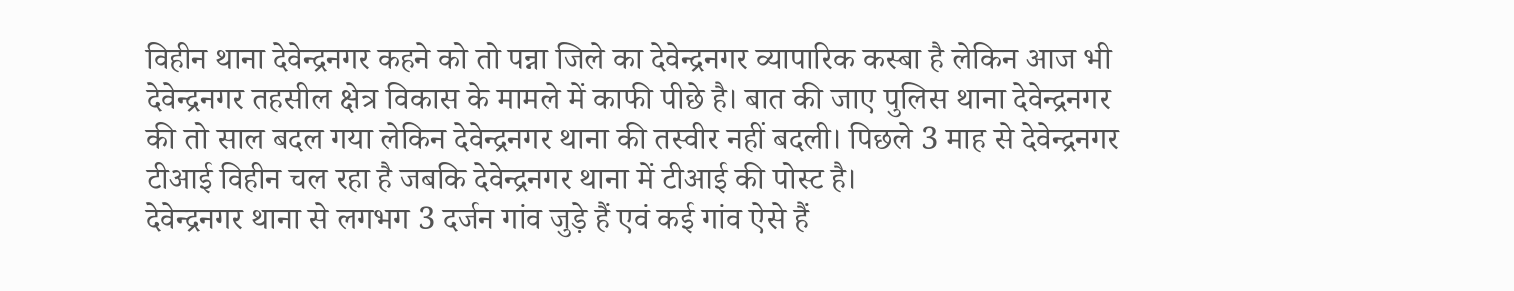विहीन थाना देवेन्द्रनगर कहने को तो पन्ना जिले का देवेन्द्रनगर व्यापारिक कस्बा है लेकिन आज भी देवेन्द्रनगर तहसील क्षेत्र विकास के मामले में काफी पीछे है। बात की जाए पुलिस थाना देवेन्द्रनगर की तो साल बदल गया लेकिन देवेन्द्रनगर थाना की तस्वीर नहीं बदली। पिछले 3 माह से देवेन्द्रनगर टीआई विहीन चल रहा है जबकि देवेन्द्रनगर थाना में टीआई की पोस्ट है।
देवेन्द्रनगर थाना से लगभग 3 दर्जन गांव जुड़े हैं एवं कई गांव ऐसे हैं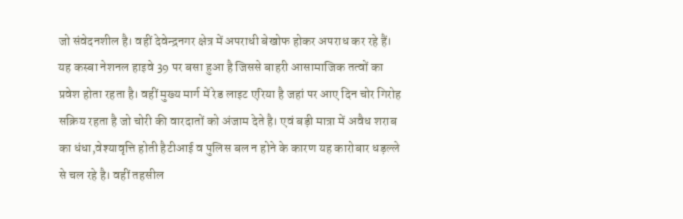जो संवेदनशील है। वहीं देवेन्द्रनगर क्षेत्र में अपराधी बेखोफ होकर अपराध कर रहे हैं। यह कस्बा नेशनल हाइवे 39 पर बसा हुआ है जिससे बाहरी आसामाजिक तत्वों का प्रवेश होता रहता है। वहीं मुख्य मार्ग में रेड लाइट एरिया है जहां पर आए दिन चोर गिरोह सक्रिय रहता है जो चोरी की वारदातों को अंजाम देते है। एवं बड़ी मात्रा में अवैध शराब का धंधा,वेश्यावृत्ति होती हैटीआई व पुलिस बल न होने के कारण यह कारोबार धड़ल्ले से चल रहे है। वहीं तहसील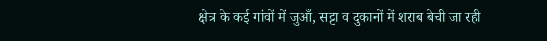क्षेत्र के कई गांवों में जुआँ, सट्टा व दुकानों में शराब बेची जा रही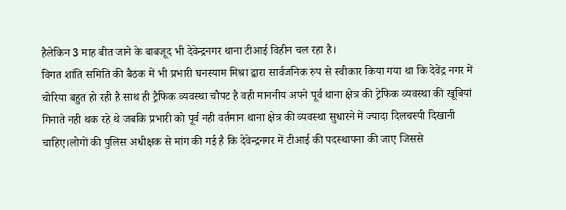हैलेकिन 3 माह बीत जाने के बाबजूद भी देवेन्द्रनगर थाना टीआई विहीन चल रहा है।
विगत शांति समिति की बैठक में भी प्रभारी घनस्याम मिश्रा द्वारा सार्वजनिक रुप से स्वीकार किया गया था कि देवेंद्र नगर में चोरिया बहुत हो रही है साथ ही ट्रैफिक व्यवस्था चौपट है वही माननीय अपने पूर्व थाना क्षेत्र की ट्रेफिक व्यवस्था की खूबियां गिनाते नही थक रहे थे जबकि प्रभारी को पूर्व नही वर्तमान थाना क्षेत्र की व्यवस्था सुधारने में ज्यादा दिलचस्पी दिखानी चाहिए।लोगों की पुलिस अधीक्षक से मांग की गई है कि देवेन्द्रनगर में टीआई की पदस्थापना की जाए जिससे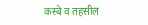कस्बे व तहसील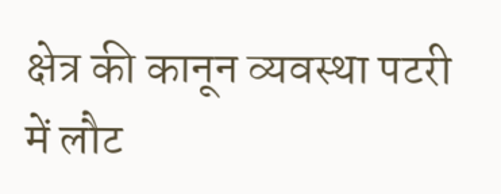क्षेत्र की कानून व्यवस्था पटरी में लौट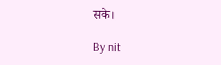सके।

By nit